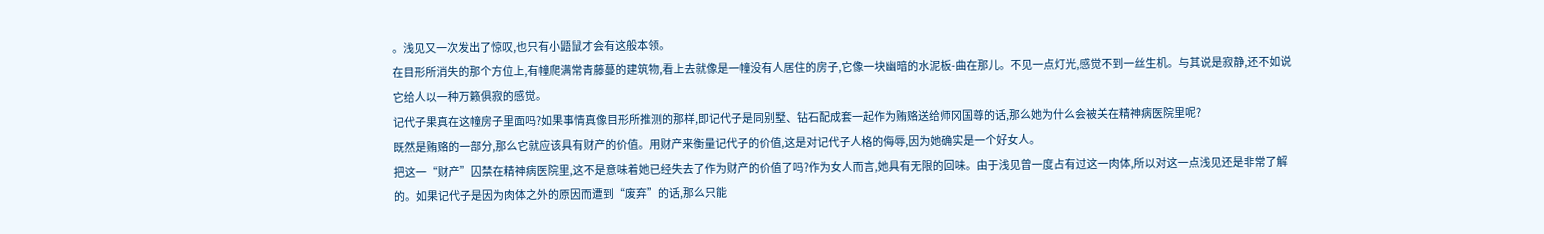。浅见又一次发出了惊叹,也只有小鼯鼠才会有这般本领。
在目形所消失的那个方位上,有幢爬满常青藤蔓的建筑物,看上去就像是一幢没有人居住的房子,它像一块幽暗的水泥板-曲在那儿。不见一点灯光,感觉不到一丝生机。与其说是寂静,还不如说它给人以一种万籁俱寂的感觉。
记代子果真在这幢房子里面吗?如果事情真像目形所推测的那样,即记代子是同别墅、钻石配成套一起作为贿赂送给师冈国尊的话,那么她为什么会被关在精神病医院里呢?
既然是贿赂的一部分,那么它就应该具有财产的价值。用财产来衡量记代子的价值,这是对记代子人格的侮辱,因为她确实是一个好女人。
把这一“财产”囚禁在精神病医院里,这不是意味着她已经失去了作为财产的价值了吗?作为女人而言,她具有无限的回味。由于浅见曾一度占有过这一肉体,所以对这一点浅见还是非常了解的。如果记代子是因为肉体之外的原因而遭到“废弃”的话,那么只能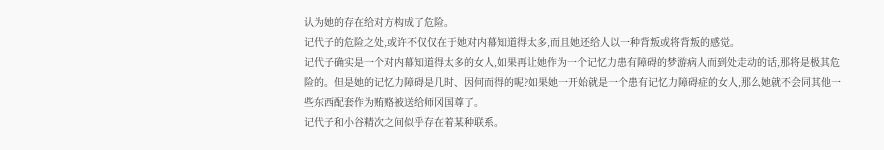认为她的存在给对方构成了危险。
记代子的危险之处,或许不仅仅在于她对内幕知道得太多,而且她还给人以一种背叛或将背叛的感觉。
记代子确实是一个对内幕知道得太多的女人,如果再让她作为一个记忆力患有障碍的梦游病人而到处走动的话,那将是极其危险的。但是她的记忆力障碍是几时、因何而得的呢?如果她一开始就是一个患有记忆力障碍症的女人,那么她就不会同其他一些东西配套作为贿赂被送给师冈国尊了。
记代子和小谷精次之间似乎存在着某种联系。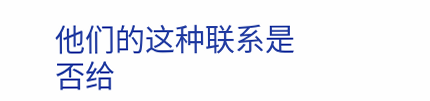他们的这种联系是否给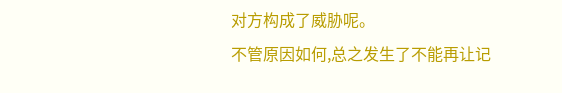对方构成了威胁呢。
不管原因如何,总之发生了不能再让记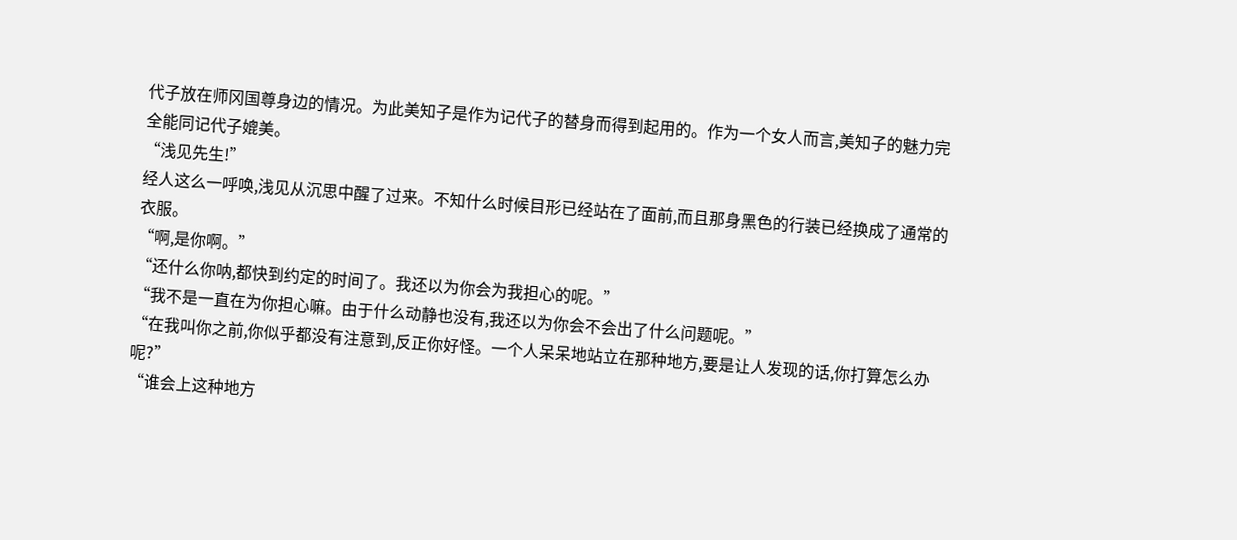代子放在师冈国尊身边的情况。为此美知子是作为记代子的替身而得到起用的。作为一个女人而言,美知子的魅力完全能同记代子媲美。
“浅见先生!”
经人这么一呼唤,浅见从沉思中醒了过来。不知什么时候目形已经站在了面前,而且那身黑色的行装已经换成了通常的衣服。
“啊,是你啊。”
“还什么你呐,都快到约定的时间了。我还以为你会为我担心的呢。”
“我不是一直在为你担心嘛。由于什么动静也没有,我还以为你会不会出了什么问题呢。”
“在我叫你之前,你似乎都没有注意到,反正你好怪。一个人呆呆地站立在那种地方,要是让人发现的话,你打算怎么办呢?”
“谁会上这种地方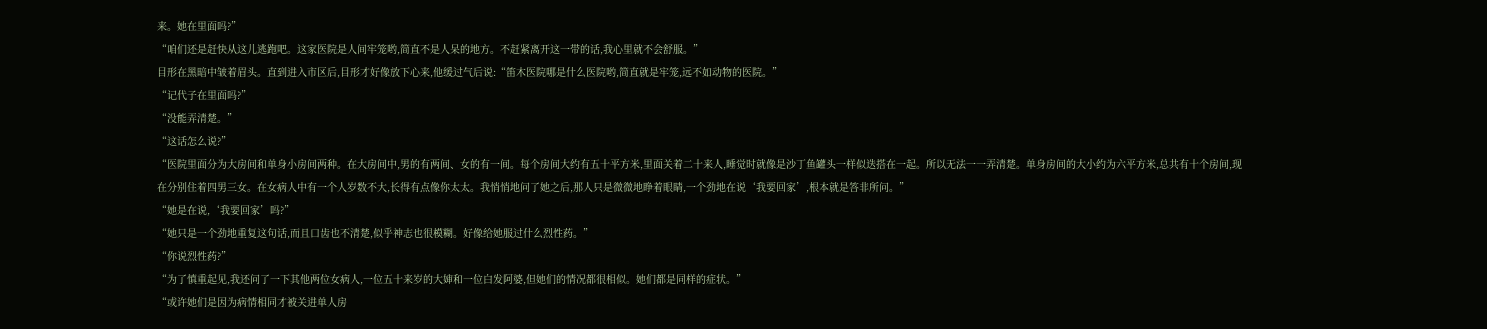来。她在里面吗?”
“咱们还是赶快从这儿逃跑吧。这家医院是人间牢笼哟,简直不是人呆的地方。不赶紧离开这一带的话,我心里就不会舒服。”
目形在黑暗中皱着眉头。直到进入市区后,目形才好像放下心来,他缓过气后说:“笛木医院哪是什么医院哟,简直就是牢笼,远不如动物的医院。”
“记代子在里面吗?”
“没能弄清楚。”
“这话怎么说?”
“医院里面分为大房间和单身小房间两种。在大房间中,男的有两间、女的有一间。每个房间大约有五十平方米,里面关着二十来人,睡觉时就像是沙丁鱼罐头一样似迭搭在一起。所以无法一一弄清楚。单身房间的大小约为六平方米,总共有十个房间,现在分别住着四男三女。在女病人中有一个人岁数不大,长得有点像你太太。我悄悄地问了她之后,那人只是微微地睁着眼睛,一个劲地在说‘我要回家’,根本就是答非所问。”
“她是在说,‘我要回家’吗?”
“她只是一个劲地重复这句话,而且口齿也不清楚,似乎神志也很模糊。好像给她服过什么烈性药。”
“你说烈性药?”
“为了慎重起见,我还问了一下其他两位女病人,一位五十来岁的大婶和一位白发阿婆,但她们的情况都很相似。她们都是同样的症状。”
“或许她们是因为病情相同才被关进单人房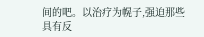间的吧。以治疗为幌子,强迫那些具有反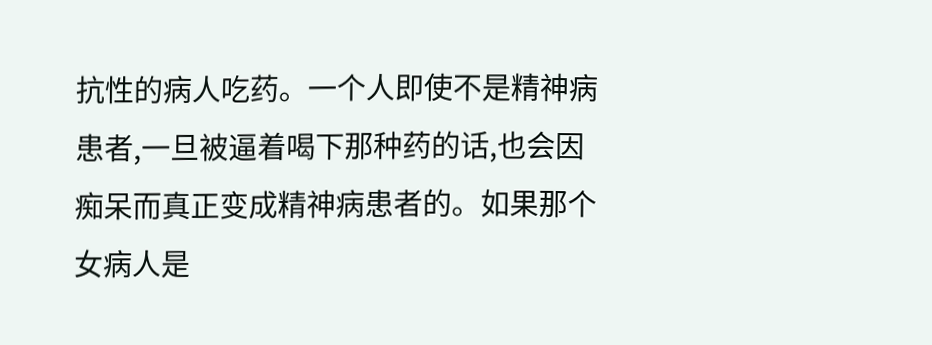抗性的病人吃药。一个人即使不是精神病患者,一旦被逼着喝下那种药的话,也会因痴呆而真正变成精神病患者的。如果那个女病人是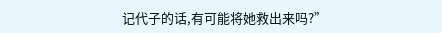记代子的话,有可能将她救出来吗?”